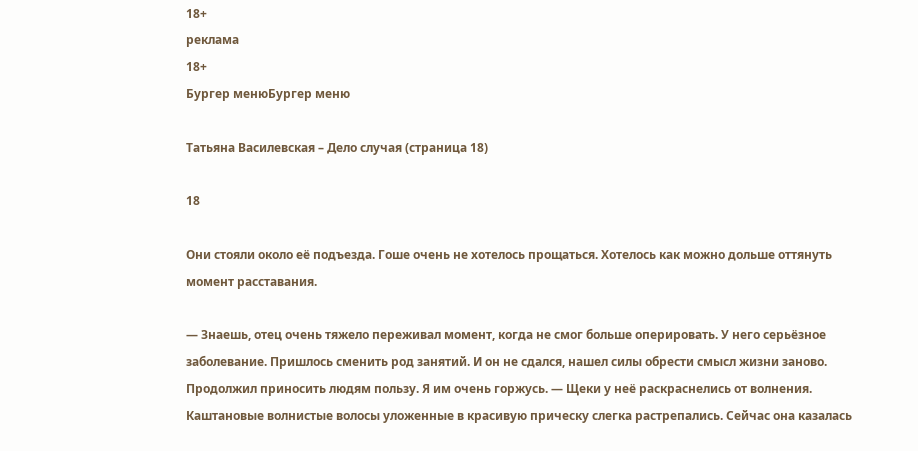18+
реклама
18+
Бургер менюБургер меню

Татьяна Василевская – Дело случая (страница 18)

18

Они стояли около её подъезда. Гоше очень не хотелось прощаться. Хотелось как можно дольше оттянуть момент расставания.

— Знаешь, отец очень тяжело переживал момент, когда не смог больше оперировать. У него серьёзное заболевание. Пришлось сменить род занятий. И он не сдался, нашел силы обрести смысл жизни заново. Продолжил приносить людям пользу. Я им очень горжусь. — Щеки у неё раскраснелись от волнения. Каштановые волнистые волосы уложенные в красивую прическу слегка растрепались. Сейчас она казалась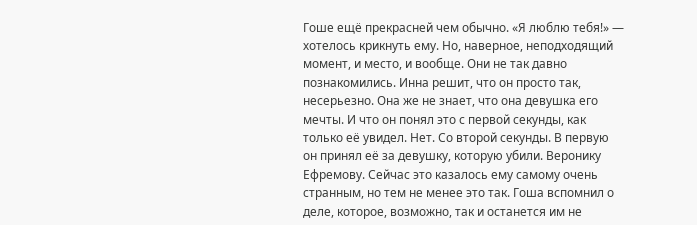Гоше ещё прекрасней чем обычно. «Я люблю тебя!» — хотелось крикнуть ему. Но, наверное, неподходящий момент, и место, и вообще. Они не так давно познакомились. Инна решит, что он просто так, несерьезно. Она же не знает, что она девушка его мечты. И что он понял это с первой секунды, как только её увидел. Нет. Со второй секунды. В первую он принял её за девушку, которую убили. Веронику Ефремову. Сейчас это казалось ему самому очень странным, но тем не менее это так. Гоша вспомнил о деле, которое, возможно, так и останется им не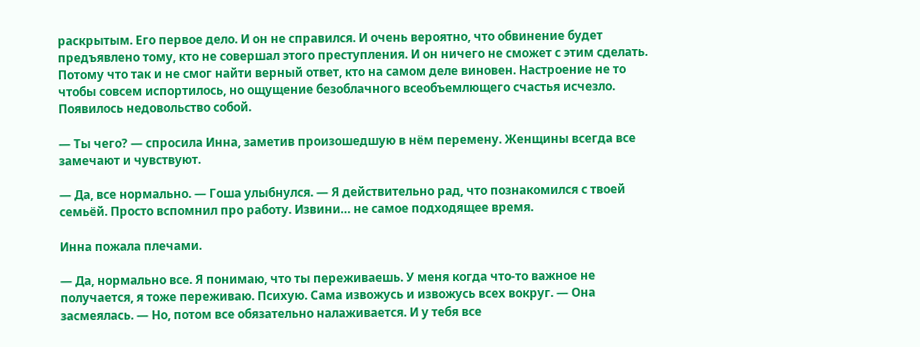раскрытым. Его первое дело. И он не справился. И очень вероятно, что обвинение будет предъявлено тому, кто не совершал этого преступления. И он ничего не сможет с этим сделать. Потому что так и не смог найти верный ответ, кто на самом деле виновен. Настроение не то чтобы совсем испортилось, но ощущение безоблачного всеобъемлющего счастья исчезло. Появилось недовольство собой.

— Ты чего? — спросила Инна, заметив произошедшую в нём перемену. Женщины всегда все замечают и чувствуют.

— Да, все нормально. — Гоша улыбнулся. — Я действительно рад, что познакомился с твоей семьёй. Просто вспомнил про работу. Извини… не самое подходящее время.

Инна пожала плечами.

— Да, нормально все. Я понимаю, что ты переживаешь. У меня когда что-то важное не получается, я тоже переживаю. Психую. Сама извожусь и извожусь всех вокруг. — Она засмеялась. — Но, потом все обязательно налаживается. И у тебя все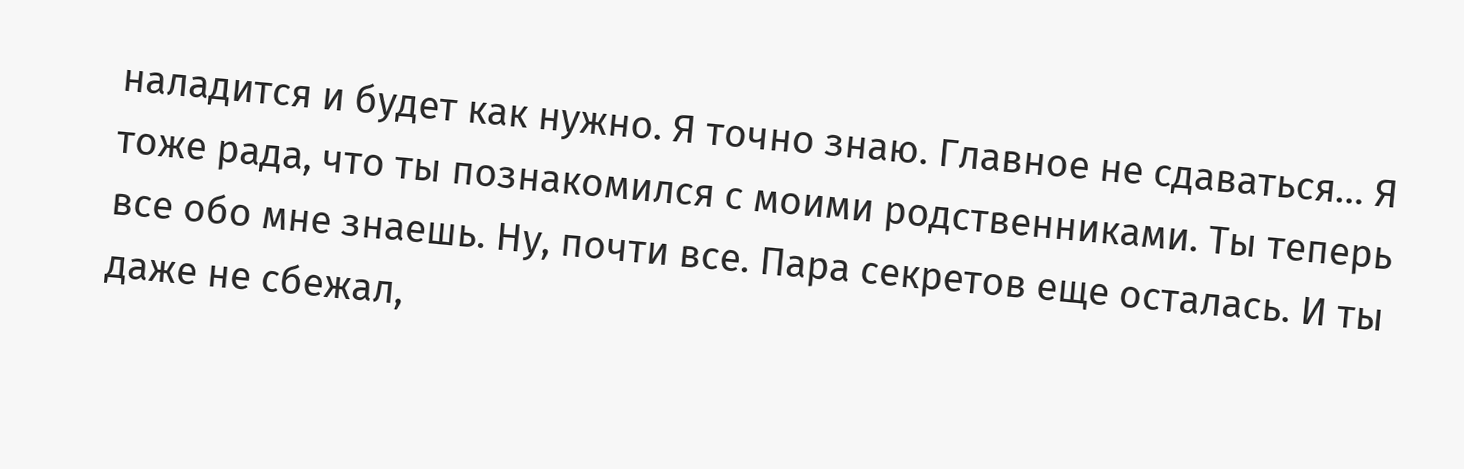наладится и будет как нужно. Я точно знаю. Главное не сдаваться… Я тоже рада, что ты познакомился с моими родственниками. Ты теперь все обо мне знаешь. Ну, почти все. Пара секретов еще осталась. И ты даже не сбежал,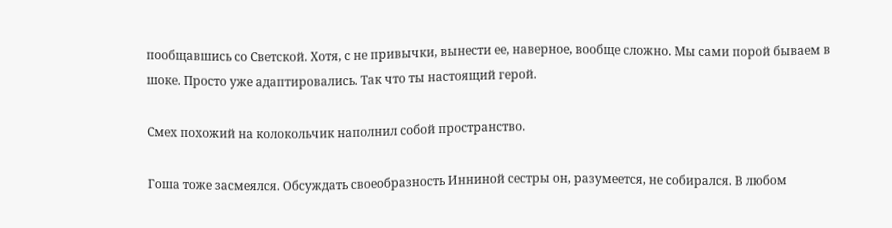пообщавшись со Светской. Хотя, с не привычки, вынести ее, наверное, вообще сложно. Мы сами порой бываем в шоке. Просто уже адаптировались. Так что ты настоящий герой.

Смех похожий на колокольчик наполнил собой пространство.

Гоша тоже засмеялся. Обсуждать своеобразность Инниной сестры он, разумеется, не собирался. В любом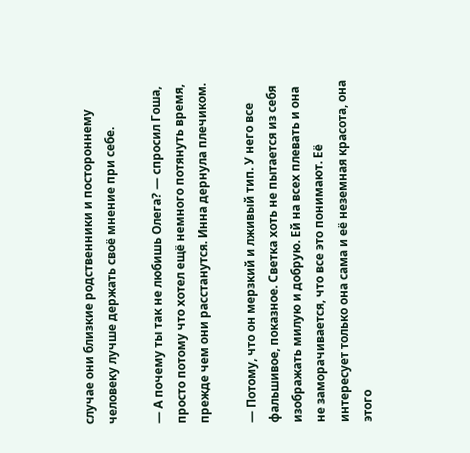случае они близкие родственники и постороннему человеку лучше держать своё мнение при себе.

— А почему ты так не любишь Олега? — спросил Гоша, просто потому что хотел ещё немного потянуть время, прежде чем они расстанутся. Инна дернула плечиком.

— Потому, что он мерзкий и лживый тип. У него все фальшивое, показное. Светка хоть не пытается из себя изображать милую и добрую. Ей на всех плевать и она не заморачивается, что все это понимают. Её интересует только она сама и её неземная красота, она этого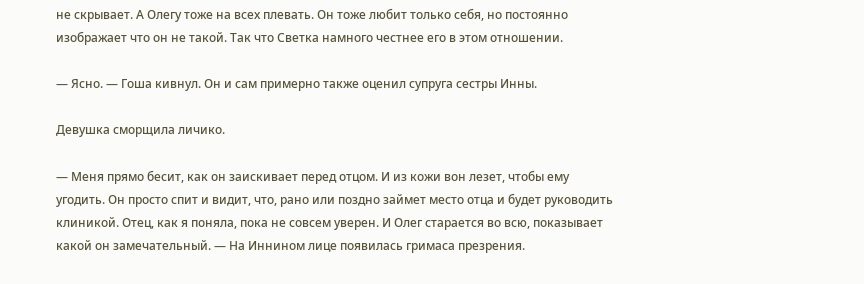не скрывает. А Олегу тоже на всех плевать. Он тоже любит только себя, но постоянно изображает что он не такой. Так что Светка намного честнее его в этом отношении.

— Ясно. — Гоша кивнул. Он и сам примерно также оценил супруга сестры Инны.

Девушка сморщила личико.

— Меня прямо бесит, как он заискивает перед отцом. И из кожи вон лезет, чтобы ему угодить. Он просто спит и видит, что, рано или поздно займет место отца и будет руководить клиникой. Отец, как я поняла, пока не совсем уверен. И Олег старается во всю, показывает какой он замечательный. — На Иннином лице появилась гримаса презрения.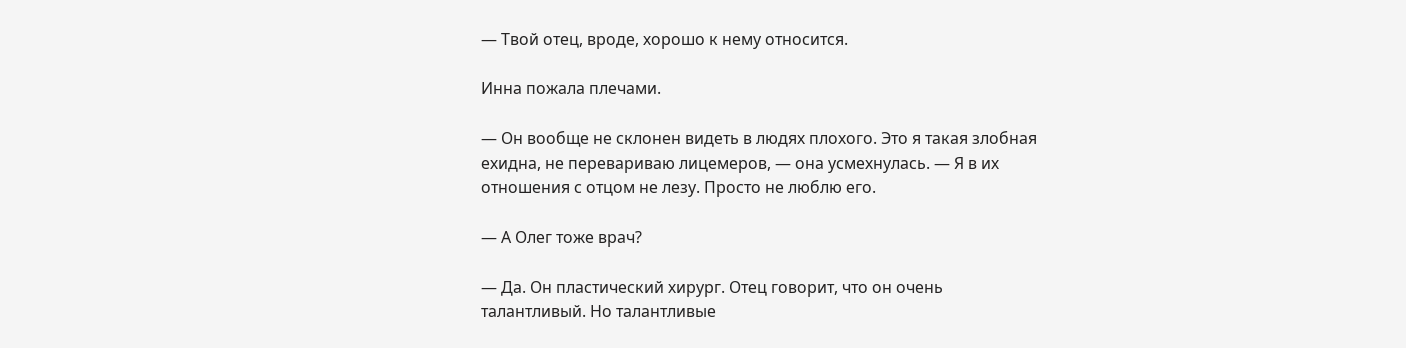— Твой отец, вроде, хорошо к нему относится.

Инна пожала плечами.

— Он вообще не склонен видеть в людях плохого. Это я такая злобная ехидна, не перевариваю лицемеров, — она усмехнулась. — Я в их отношения с отцом не лезу. Просто не люблю его.

— А Олег тоже врач?

— Да. Он пластический хирург. Отец говорит, что он очень талантливый. Но талантливые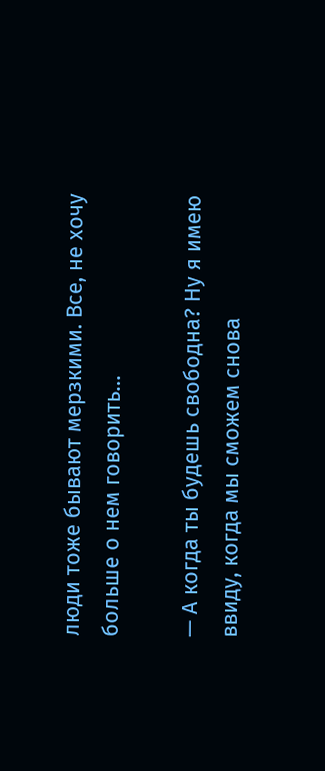люди тоже бывают мерзкими. Все, не хочу больше о нем говорить…

— А когда ты будешь свободна? Ну я имею ввиду, когда мы сможем снова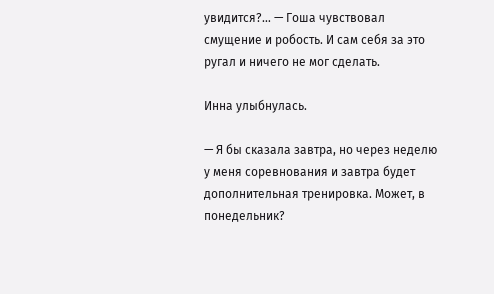увидится?… — Гоша чувствовал смущение и робость. И сам себя за это ругал и ничего не мог сделать.

Инна улыбнулась.

— Я бы сказала завтра, но через неделю у меня соревнования и завтра будет дополнительная тренировка. Может, в понедельник?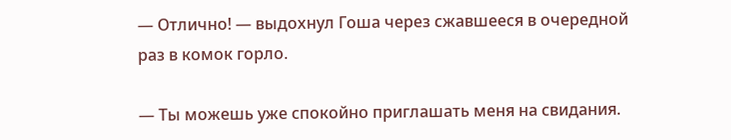— Отлично! — выдохнул Гоша через сжавшееся в очередной раз в комок горло.

— Ты можешь уже спокойно приглашать меня на свидания.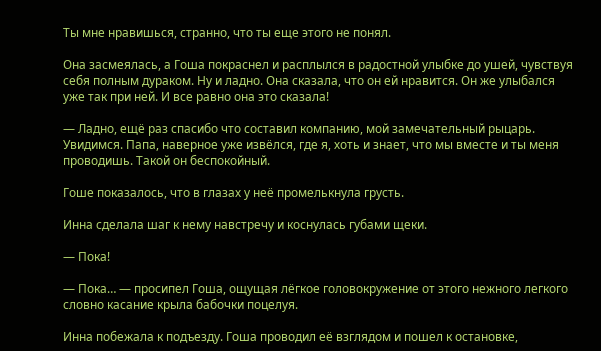Ты мне нравишься, странно, что ты еще этого не понял.

Она засмеялась, а Гоша покраснел и расплылся в радостной улыбке до ушей, чувствуя себя полным дураком. Ну и ладно. Она сказала, что он ей нравится. Он же улыбался уже так при ней. И все равно она это сказала!

— Ладно, ещё раз спасибо что составил компанию, мой замечательный рыцарь. Увидимся. Папа, наверное уже извёлся, где я, хоть и знает, что мы вместе и ты меня проводишь. Такой он беспокойный.

Гоше показалось, что в глазах у неё промелькнула грусть.

Инна сделала шаг к нему навстречу и коснулась губами щеки.

— Пока!

— Пока… — просипел Гоша, ощущая лёгкое головокружение от этого нежного легкого словно касание крыла бабочки поцелуя.

Инна побежала к подъезду. Гоша проводил её взглядом и пошел к остановке,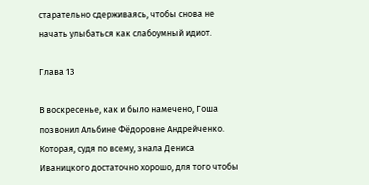старательно сдерживаясь, чтобы снова не начать улыбаться как слабоумный идиот.

Глава 13

В воскресенье, как и было намечено, Гоша позвонил Альбине Фёдоровне Андрейченко. Которая, судя по всему, знала Дениса Иваницкого достаточно хорошо, для того чтобы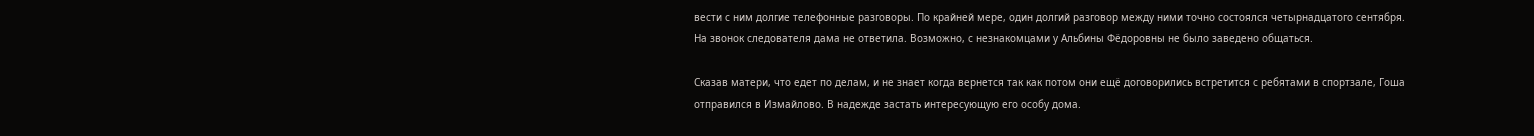вести с ним долгие телефонные разговоры. По крайней мере, один долгий разговор между ними точно состоялся четырнадцатого сентября. На звонок следователя дама не ответила. Возможно, с незнакомцами у Альбины Фёдоровны не было заведено общаться.

Сказав матери, что едет по делам, и не знает когда вернется так как потом они ещё договорились встретится с ребятами в спортзале, Гоша отправился в Измайлово. В надежде застать интересующую его особу дома.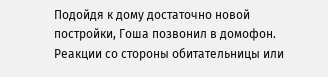Подойдя к дому достаточно новой постройки, Гоша позвонил в домофон. Реакции со стороны обитательницы или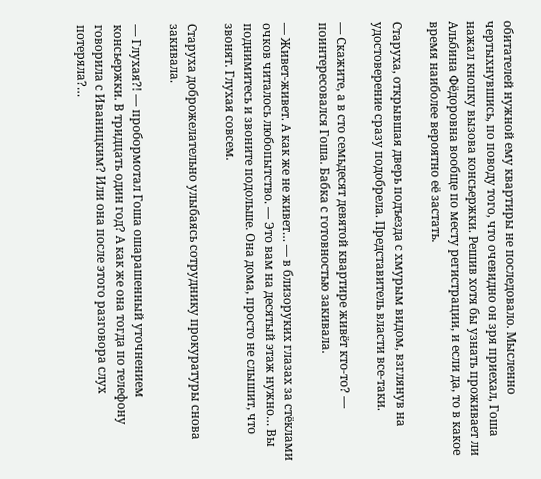обитателей нужной ему квартиры не последовало. Мысленно чертыхнувшись, по поводу того, что очевидно он зря приехал, Гоша нажал кнопку вызова консьержки. Решив хотя бы узнать проживает ли Альбина Фёдоровна вообще по месту регистрации, и если да, то в какое время наиболее вероятно её застать.

Старуха, открывшая дверь подъезда с хмурым видом, взглянув на удостоверение сразу подобрела. Представитель власти все-таки.

— Скажите, а в сто семьдесят девятой квартире живёт кто-то? — поинтересовался Гоша. Бабка с готовностью закивала.

— Живет-живет. А как же не живет… — в близоруких глазах за стёклами очков читалось любопытство. — Это вам на десятый этаж нужно… Вы поднимитесь и звоните подольше. Она дома, просто не слышит, что звонят. Глухая совсем.

Старуха доброжелательно улыбаясь сотруднику прокуратуры снова закивала.

— Глухая?! — пробормотал Гоша ошарашенный уточнением консьержки. В тридцать один год? А как же она тогда по телефону говорила с Иваницким? Или она после этого разговора слух потеряла?…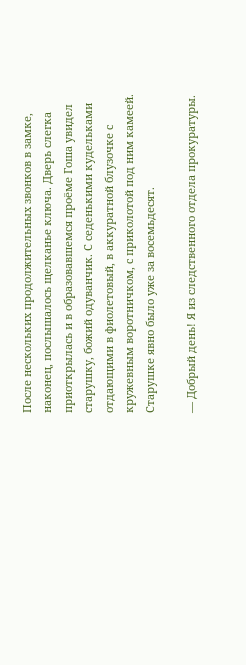После нескольких продолжительных звонков в замке, наконец, послышалось щелканье ключа. Дверь слегка приоткрылась и в образовавшемся проёме Гоша увидел старушку, божий одуванчик. С седенькими кудельками отдающими в фиолетовый, в аккуратной блузочке с кружевным воротничком, с приколотой под ним камеей. Старушке явно было уже за восемьдесят.

— Добрый день! Я из следственного отдела прокуратуры.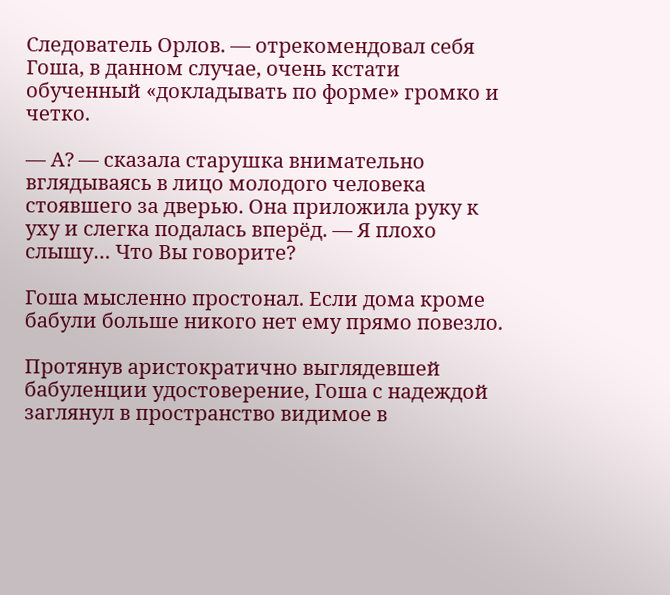Следователь Орлов. — отрекомендовал себя Гоша, в данном случае, очень кстати обученный «докладывать по форме» громко и четко.

— А? — сказала старушка внимательно вглядываясь в лицо молодого человека стоявшего за дверью. Она приложила руку к уху и слегка подалась вперёд. — Я плохо слышу… Что Вы говорите?

Гоша мысленно простонал. Если дома кроме бабули больше никого нет ему прямо повезло.

Протянув аристократично выглядевшей бабуленции удостоверение, Гоша с надеждой заглянул в пространство видимое в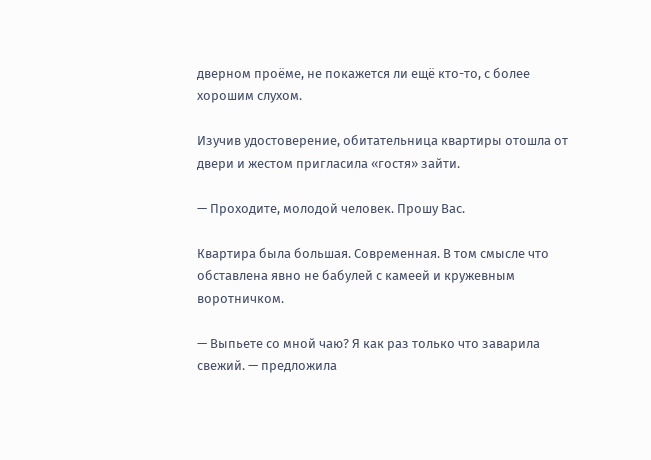дверном проёме, не покажется ли ещё кто-то, с более хорошим слухом.

Изучив удостоверение, обитательница квартиры отошла от двери и жестом пригласила «гостя» зайти.

— Проходите, молодой человек. Прошу Вас.

Квартира была большая. Современная. В том смысле что обставлена явно не бабулей с камеей и кружевным воротничком.

— Выпьете со мной чаю? Я как раз только что заварила свежий. — предложила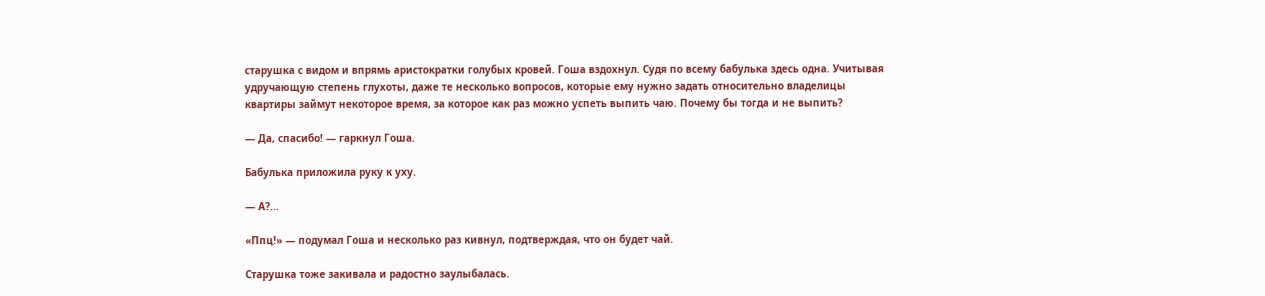старушка с видом и впрямь аристократки голубых кровей. Гоша вздохнул. Судя по всему бабулька здесь одна. Учитывая удручающую степень глухоты, даже те несколько вопросов, которые ему нужно задать относительно владелицы квартиры займут некоторое время, за которое как раз можно успеть выпить чаю. Почему бы тогда и не выпить?

— Да, спасибо! — гаркнул Гоша.

Бабулька приложила руку к уху.

— А?…

«Ппц!» — подумал Гоша и несколько раз кивнул, подтверждая, что он будет чай.

Старушка тоже закивала и радостно заулыбалась.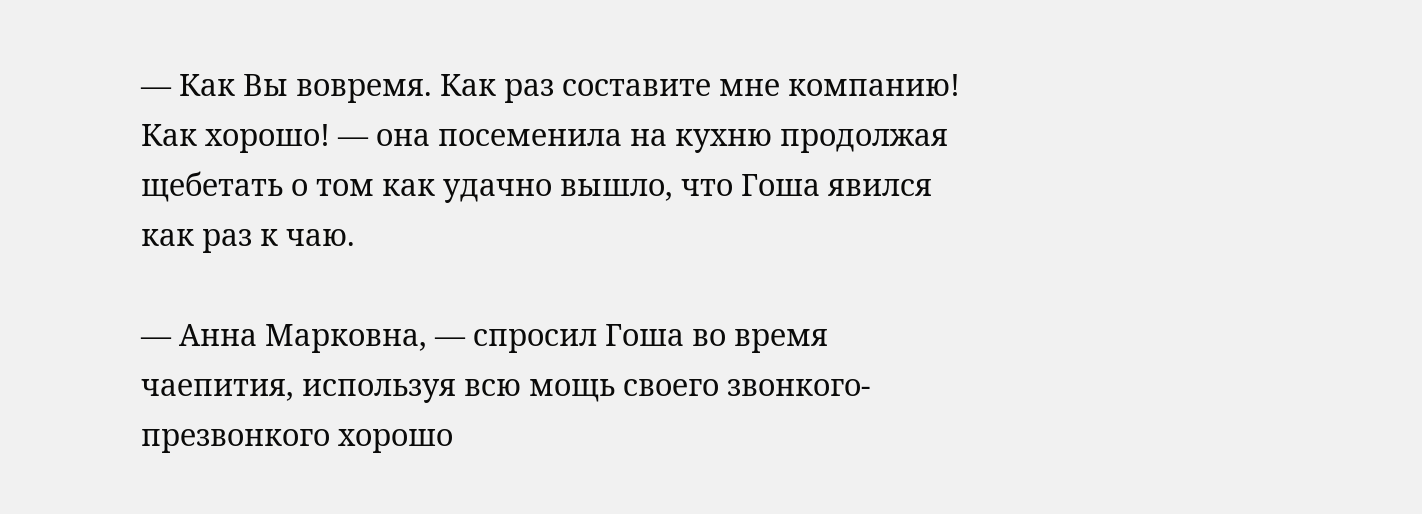— Как Вы вовремя. Как раз составите мне компанию! Как хорошо! — она посеменила на кухню продолжая щебетать о том как удачно вышло, что Гоша явился как раз к чаю.

— Анна Марковна, — спросил Гоша во время чаепития, используя всю мощь своего звонкого-презвонкого хорошо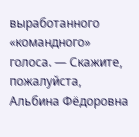выработанного «командного» голоса. — Скажите, пожалуйста, Альбина Фёдоровна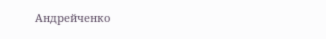Андрейченко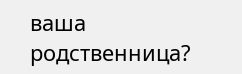ваша родственница?